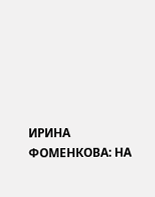ИРИНА ФОМЕНКОВА: НА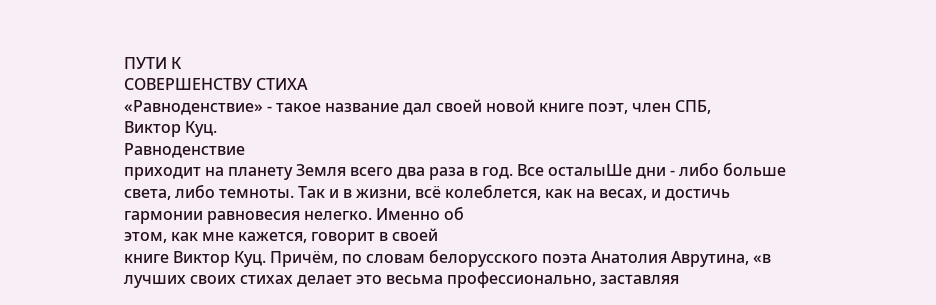ПУТИ К
СОВЕРШЕНСТВУ СТИХА
«Равноденствие» - такое название дал своей новой книге поэт, член СПБ,
Виктор Куц.
Равноденствие
приходит на планету Земля всего два раза в год. Все осталыШе дни - либо больше
света, либо темноты. Так и в жизни, всё колеблется, как на весах, и достичь
гармонии равновесия нелегко. Именно об
этом, как мне кажется, говорит в своей
книге Виктор Куц. Причём, по словам белорусского поэта Анатолия Аврутина, «в
лучших своих стихах делает это весьма профессионально, заставляя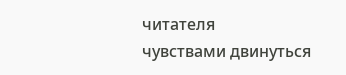читателя
чувствами двинуться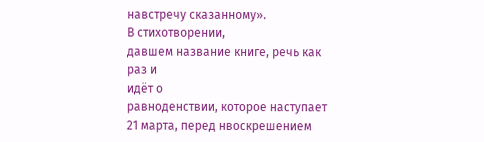навстречу сказанному».
В стихотворении,
давшем название книге, речь как раз и
идёт о
равноденствии, которое наступает 21 марта, перед нвоскрешением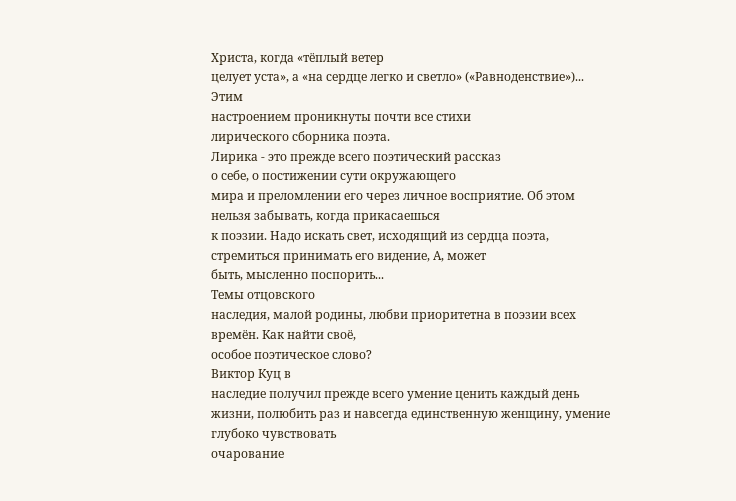Христа, когда «тёплый ветер
целует уста», а «на сердце легко и светло» («Равноденствие»)... Этим
настроением проникнуты почти все стихи
лирического сборника поэта.
Лирика - это прежде всего поэтический рассказ
о себе, о постижении сути окружающего
мира и преломлении его через личное восприятие. Об этом нельзя забывать, когда прикасаешься
к поэзии. Надо искать свет, исходящий из сердца поэта, стремиться принимать его видение, А, может
быть, мысленно поспорить...
Темы отцовского
наследия, малой родины, любви приоритетна в поэзии всех времён. Как найти своё,
особое поэтическое слово?
Виктор Куц в
наследие получил прежде всего умение ценить каждый день жизни, полюбить раз и навсегда единственную женщину, умение глубоко чувствовать
очарование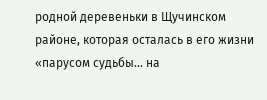родной деревеньки в Щучинском районе, которая осталась в его жизни
«парусом судьбы... на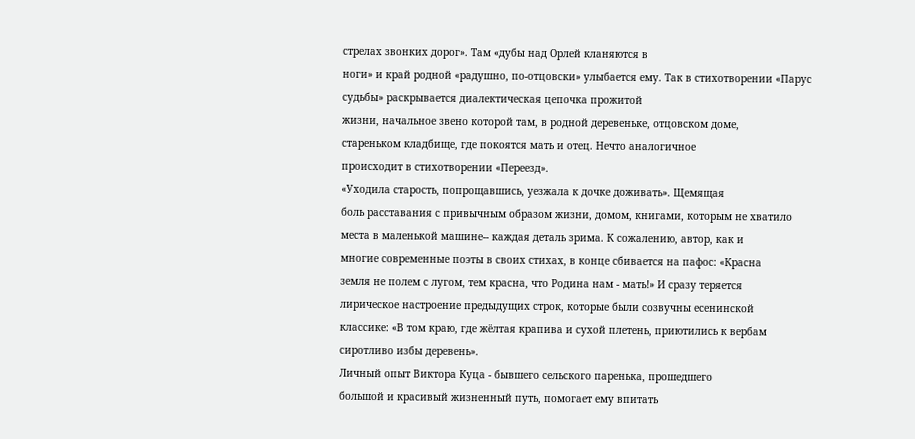стрелах звонких дорог». Там «дубы над Орлей кланяются в
ноги» и край родной «радушно, по-отцовски» улыбается ему. Так в стихотворении «Парус
судьбы» раскрывается диалектическая цепочка прожитой
жизни, начальное звено которой там, в родной деревеньке, отцовском доме,
стареньком кладбище, где покоятся мать и отец. Нечто аналогичное
происходит в стихотворении «Переезд».
«Уходила старость, попрощавшись, уезжала к дочке доживать». Щемящая
боль расставания с привычным образом жизни, домом, книгами, которым не хватило
места в маленькой машине-- каждая деталь зрима. К сожалению, автор, как и
многие современные поэты в своих стихах, в конце сбивается на пафос: «Красна
земля не полем с лугом, тем красна, что Родина нам - мать!» И сразу теряется
лирическое настроение предыдущих строк, которые были созвучны есенинской
классике: «В том краю, где жёлтая крапива и сухой плетень, приютились к вербам
сиротливо избы деревень».
Личный опыт Виктора Куца - бывшего сельского паренька, прошедшего
большой и красивый жизненный путь, помогает ему впитать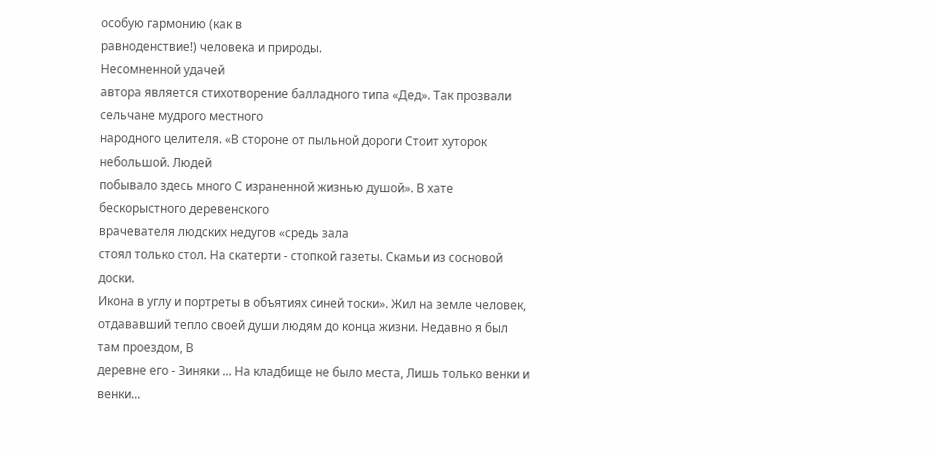особую гармонию (как в
равноденствие!) человека и природы.
Несомненной удачей
автора является стихотворение балладного типа «Дед». Так прозвали сельчане мудрого местного
народного целителя. «В стороне от пыльной дороги Стоит хуторок небольшой. Людей
побывало здесь много С израненной жизнью душой». В хате бескорыстного деревенского
врачевателя людских недугов «средь зала
стоял только стол. На скатерти - стопкой газеты. Скамьи из сосновой доски.
Икона в углу и портреты в объятиях синей тоски». Жил на земле человек,
отдававший тепло своей души людям до конца жизни. Недавно я был там проездом, В
деревне его - Зиняки ... На кладбище не было места, Лишь только венки и
венки...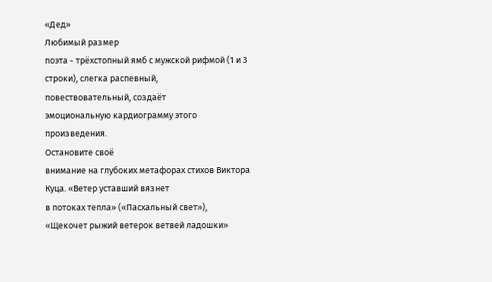«Дед»
Любимый размер
поэта - трёхстопный ямб с мужской рифмой (1 и 3 строки), слегка распевный,
повествовательный, создаёт
эмоциональную кардиограмму этого произведения.
Остановите своё
внимание на глубоких метафорах стихов Виктора Куца. «Ветер уставший вязнет
в потоках тепла» («Пасхальный свет»),
«Щекочет рыжий ветерок ветвей ладошки»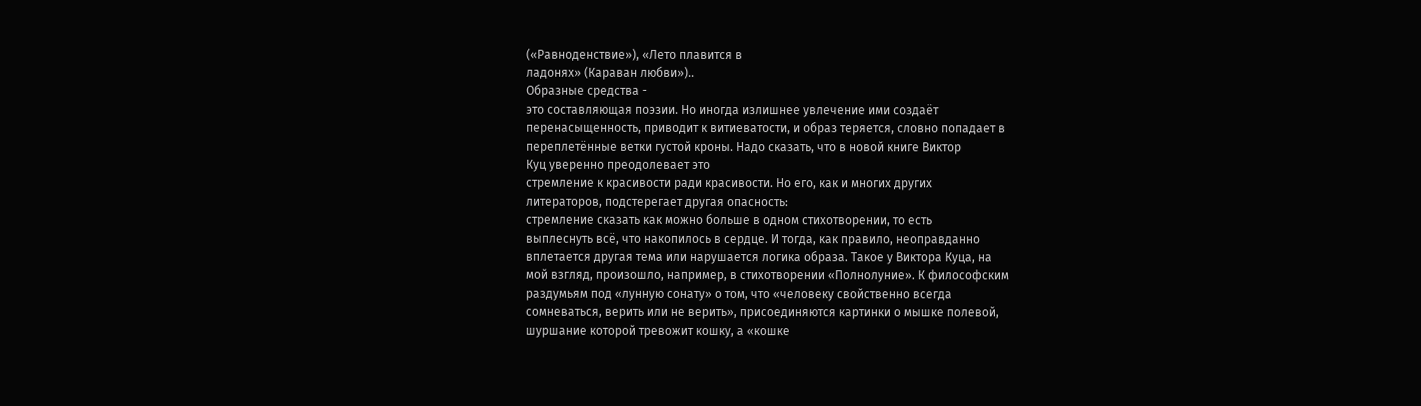(«Равноденствие»), «Лето плавится в
ладонях» (Караван любви»)..
Образные средства -
это составляющая поэзии. Но иногда излишнее увлечение ими создаёт
перенасыщенность, приводит к витиеватости, и образ теряется, словно попадает в
переплетённые ветки густой кроны. Надо сказать, что в новой книге Виктор
Куц уверенно преодолевает это
стремление к красивости ради красивости. Но его, как и многих других
литераторов, подстерегает другая опасность:
стремление сказать как можно больше в одном стихотворении, то есть
выплеснуть всё, что накопилось в сердце. И тогда, как правило, неоправданно
вплетается другая тема или нарушается логика образа. Такое у Виктора Куца, на
мой взгляд, произошло, например, в стихотворении «Полнолуние». К философским
раздумьям под «лунную сонату» о том, что «человеку свойственно всегда
сомневаться, верить или не верить», присоединяются картинки о мышке полевой,
шуршание которой тревожит кошку, а «кошке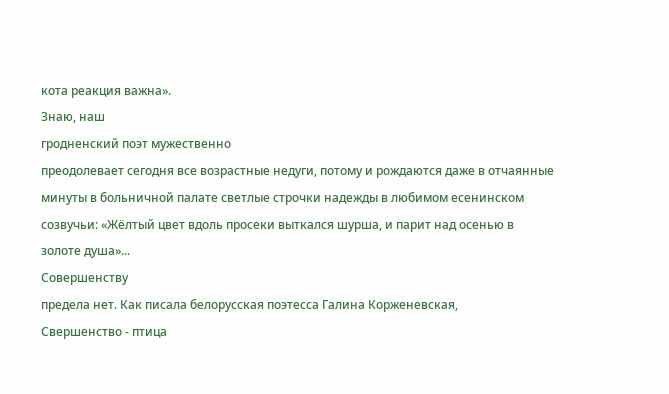кота реакция важна».
Знаю, наш
гродненский поэт мужественно
преодолевает сегодня все возрастные недуги, потому и рождаются даже в отчаянные
минуты в больничной палате светлые строчки надежды в любимом есенинском
созвучьи: «Жёлтый цвет вдоль просеки выткался шурша, и парит над осенью в
золоте душа»...
Совершенству
предела нет. Как писала белорусская поэтесса Галина Корженевская,
Свершенство - птица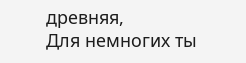древняя,
Для немногих ты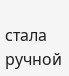стала ручной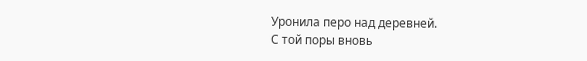Уронила перо над деревней.
С той поры вновь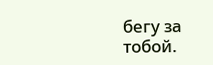бегу за тобой.